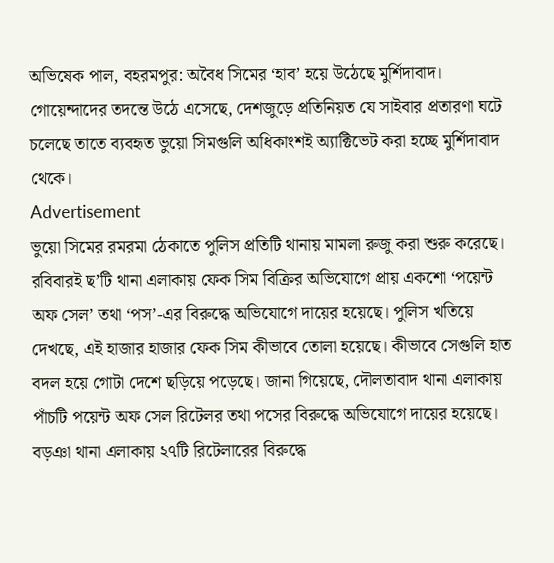অভিষেক পাল, বহরমপুর: অবৈধ সিমের ‘হাব’ হয়ে উঠেছে মুর্শিদাবাদ। গোয়েন্দাদের তদন্তে উঠে এসেছে, দেশজুড়ে প্রতিনিয়ত যে সাইবার প্রতারণা ঘটে চলেছে তাতে ব্যবহৃত ভুয়ো সিমগুলি অধিকাংশই অ্যাক্টিভেট করা হচ্ছে মুর্শিদাবাদ থেকে।
Advertisement
ভুয়ো সিমের রমরমা ঠেকাতে পুলিস প্রতিটি থানায় মামলা রুজু করা শুরু করেছে। রবিবারই ছ’টি থানা এলাকায় ফেক সিম বিক্রির অভিযোগে প্রায় একশো ‘পয়েন্ট অফ সেল’ তথা ‘পস’-এর বিরুদ্ধে অভিযোগে দায়ের হয়েছে। পুলিস খতিয়ে দেখছে, এই হাজার হাজার ফেক সিম কীভাবে তোলা হয়েছে। কীভাবে সেগুলি হাত বদল হয়ে গোটা দেশে ছড়িয়ে পড়েছে। জানা গিয়েছে, দৌলতাবাদ থানা এলাকায় পাঁচটি পয়েন্ট অফ সেল রিটেলর তথা পসের বিরুদ্ধে অভিযোগে দায়ের হয়েছে। বড়ঞা থানা এলাকায় ২৭টি রিটেলারের বিরুদ্ধে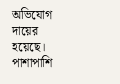অভিযোগ দায়ের হয়েছে। পাশাপাশি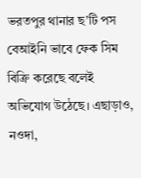ভরতপুর থানার ছ’টি পস বেআইনি ভাবে ফেক সিম বিক্রি করেছে বলেই অভিযোগ উঠেছে। এছাড়াও, নওদা,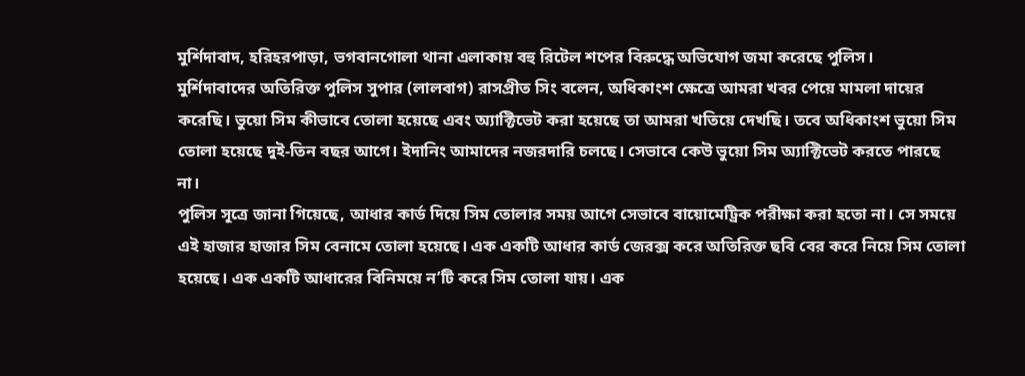মুর্শিদাবাদ, হরিহরপাড়া, ভগবানগোলা থানা এলাকায় বহু রিটেল শপের বিরুদ্ধে অভিযোগ জমা করেছে পুলিস।
মুর্শিদাবাদের অতিরিক্ত পুলিস সুপার (লালবাগ) রাসপ্রীত সিং বলেন, অধিকাংশ ক্ষেত্রে আমরা খবর পেয়ে মামলা দায়ের করেছি। ভুয়ো সিম কীভাবে তোলা হয়েছে এবং অ্যাক্টিভেট করা হয়েছে তা আমরা খতিয়ে দেখছি। তবে অধিকাংশ ভুয়ো সিম তোলা হয়েছে দুই-তিন বছর আগে। ইদানিং আমাদের নজরদারি চলছে। সেভাবে কেউ ভুয়ো সিম অ্যাক্টিভেট করতে পারছে না।
পুলিস সূত্রে জানা গিয়েছে, আধার কার্ড দিয়ে সিম তোলার সময় আগে সেভাবে বায়োমেট্রিক পরীক্ষা করা হতো না। সে সময়ে এই হাজার হাজার সিম বেনামে তোলা হয়েছে। এক একটি আধার কার্ড জেরক্স করে অতিরিক্ত ছবি বের করে নিয়ে সিম তোলা হয়েছে। এক একটি আধারের বিনিময়ে ন’টি করে সিম তোলা যায়। এক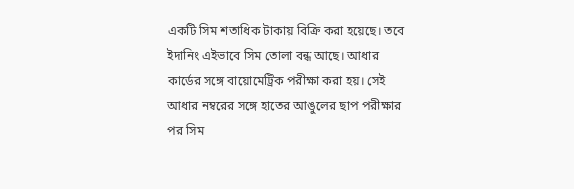একটি সিম শতাধিক টাকায় বিক্রি করা হয়েছে। তবে ইদানিং এইভাবে সিম তোলা বন্ধ আছে। আধার কার্ডের সঙ্গে বায়োমেট্রিক পরীক্ষা করা হয়। সেই আধার নম্বরের সঙ্গে হাতের আঙুলের ছাপ পরীক্ষার পর সিম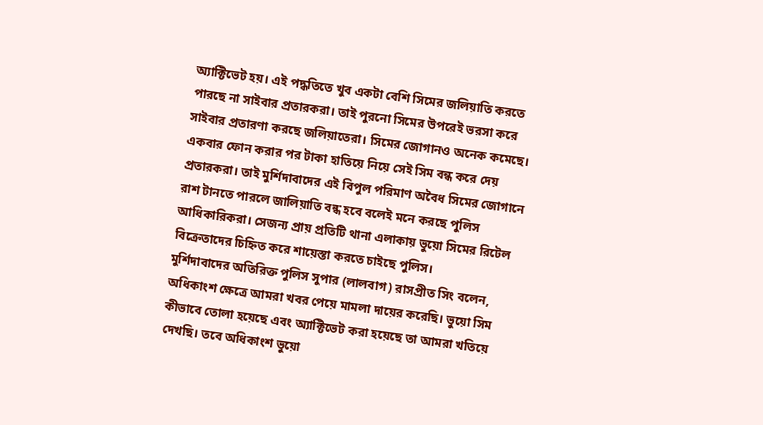অ্যাক্টিভেট হয়। এই পদ্ধতিতে খুব একটা বেশি সিমের জলিয়াতি করতে পারছে না সাইবার প্রতারকরা। তাই পুরনো সিমের উপরেই ভরসা করে সাইবার প্রতারণা করছে জলিয়াতেরা। সিমের জোগানও অনেক কমেছে। একবার ফোন করার পর টাকা হাতিয়ে নিয়ে সেই সিম বন্ধ করে দেয় প্রতারকরা। তাই মুর্শিদাবাদের এই বিপুল পরিমাণ অবৈধ সিমের জোগানে রাশ টানতে পারলে জালিয়াতি বন্ধ হবে বলেই মনে করছে পুলিস আধিকারিকরা। সেজন্য প্রায় প্রতিটি থানা এলাকায় ভুয়ো সিমের রিটেল বিক্রেতাদের চিহ্নিত করে শায়েস্তা করতে চাইছে পুলিস।
মুর্শিদাবাদের অতিরিক্ত পুলিস সুপার (লালবাগ) রাসপ্রীত সিং বলেন, অধিকাংশ ক্ষেত্রে আমরা খবর পেয়ে মামলা দায়ের করেছি। ভুয়ো সিম কীভাবে তোলা হয়েছে এবং অ্যাক্টিভেট করা হয়েছে তা আমরা খতিয়ে দেখছি। তবে অধিকাংশ ভুয়ো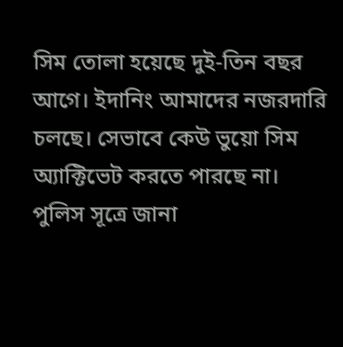সিম তোলা হয়েছে দুই-তিন বছর আগে। ইদানিং আমাদের নজরদারি চলছে। সেভাবে কেউ ভুয়ো সিম অ্যাক্টিভেট করতে পারছে না।
পুলিস সূত্রে জানা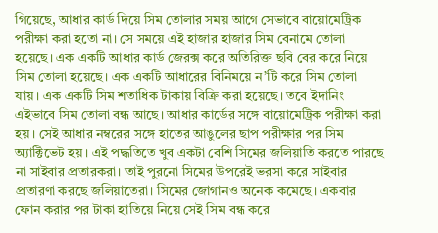গিয়েছে, আধার কার্ড দিয়ে সিম তোলার সময় আগে সেভাবে বায়োমেট্রিক পরীক্ষা করা হতো না। সে সময়ে এই হাজার হাজার সিম বেনামে তোলা হয়েছে। এক একটি আধার কার্ড জেরক্স করে অতিরিক্ত ছবি বের করে নিয়ে সিম তোলা হয়েছে। এক একটি আধারের বিনিময়ে ন’টি করে সিম তোলা যায়। এক একটি সিম শতাধিক টাকায় বিক্রি করা হয়েছে। তবে ইদানিং এইভাবে সিম তোলা বন্ধ আছে। আধার কার্ডের সঙ্গে বায়োমেট্রিক পরীক্ষা করা হয়। সেই আধার নম্বরের সঙ্গে হাতের আঙুলের ছাপ পরীক্ষার পর সিম অ্যাক্টিভেট হয়। এই পদ্ধতিতে খুব একটা বেশি সিমের জলিয়াতি করতে পারছে না সাইবার প্রতারকরা। তাই পুরনো সিমের উপরেই ভরসা করে সাইবার প্রতারণা করছে জলিয়াতেরা। সিমের জোগানও অনেক কমেছে। একবার ফোন করার পর টাকা হাতিয়ে নিয়ে সেই সিম বন্ধ করে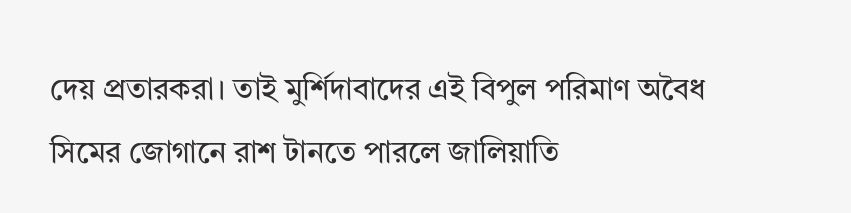দেয় প্রতারকরা। তাই মুর্শিদাবাদের এই বিপুল পরিমাণ অবৈধ সিমের জোগানে রাশ টানতে পারলে জালিয়াতি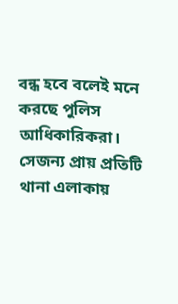বন্ধ হবে বলেই মনে করছে পুলিস আধিকারিকরা। সেজন্য প্রায় প্রতিটি থানা এলাকায়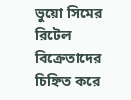ভুয়ো সিমের রিটেল বিক্রেতাদের চিহ্নিত করে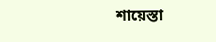শায়েস্তা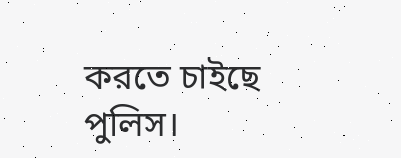করতে চাইছে পুলিস।